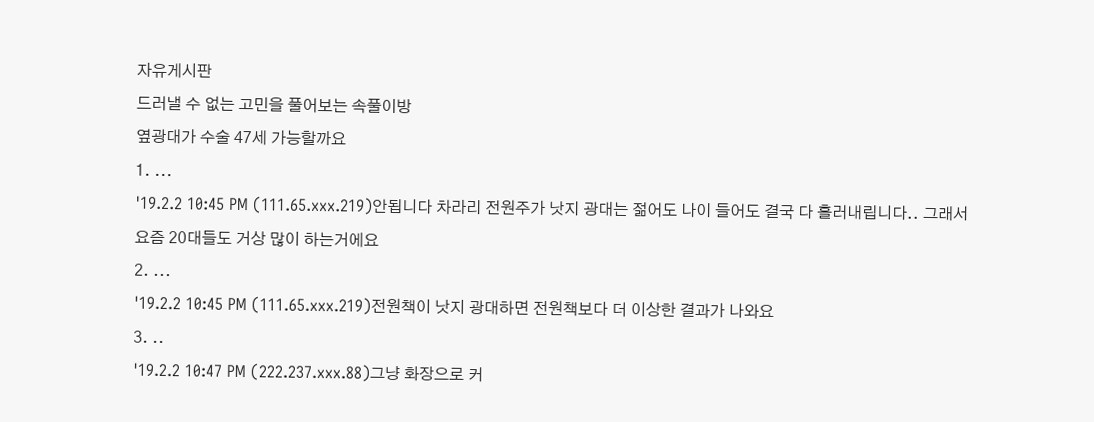자유게시판
드러낼 수 없는 고민을 풀어보는 속풀이방
옆광대가 수술 47세 가능할까요
1. ...
'19.2.2 10:45 PM (111.65.xxx.219)안됩니다 차라리 전원주가 낫지 광대는 젊어도 나이 들어도 결국 다 흘러내립니다.. 그래서 요즘 20대들도 거상 많이 하는거에요
2. ...
'19.2.2 10:45 PM (111.65.xxx.219)전원책이 낫지 광대하면 전원책보다 더 이상한 결과가 나와요
3. ..
'19.2.2 10:47 PM (222.237.xxx.88)그냥 화장으로 커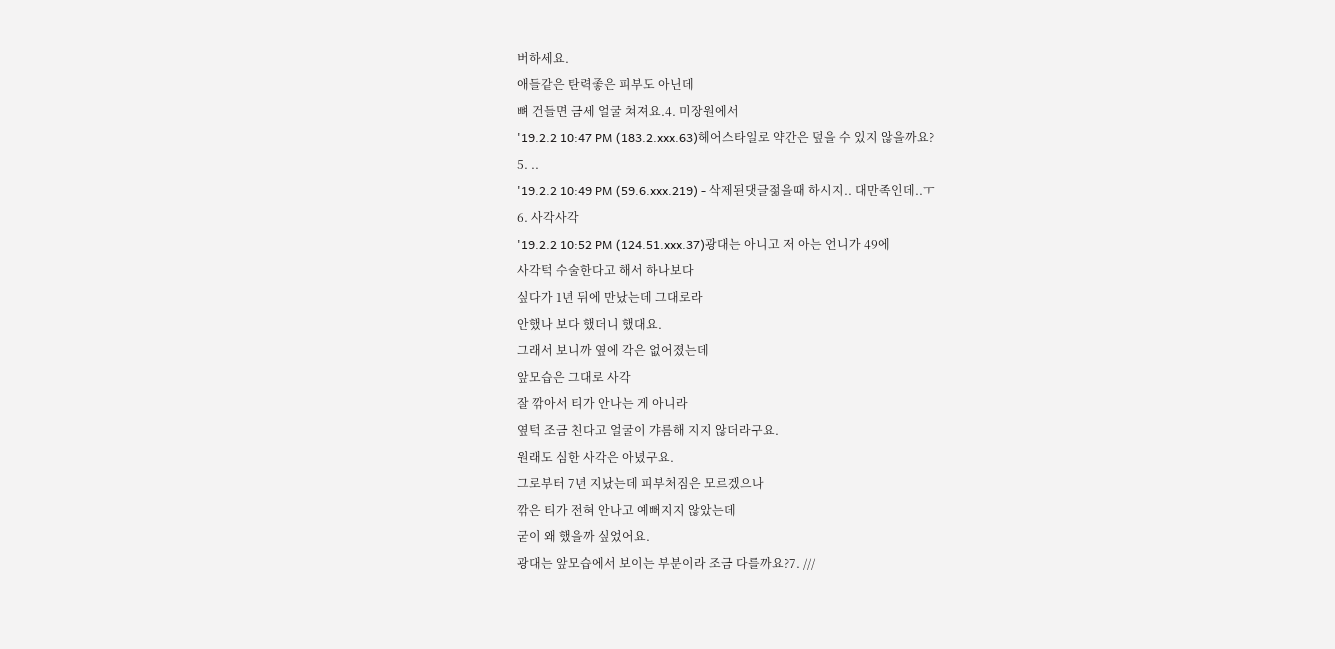버하세요.
애들같은 탄력좋은 피부도 아닌데
뼈 건들면 금세 얼굴 쳐져요.4. 미장원에서
'19.2.2 10:47 PM (183.2.xxx.63)헤어스타일로 약간은 덮을 수 있지 않을까요?
5. ..
'19.2.2 10:49 PM (59.6.xxx.219) - 삭제된댓글젊을때 하시지.. 대만족인데..ㅜ
6. 사각사각
'19.2.2 10:52 PM (124.51.xxx.37)광대는 아니고 저 아는 언니가 49에
사각턱 수술한다고 해서 하나보다
싶다가 1년 뒤에 만났는데 그대로라
안했나 보다 했더니 했대요.
그래서 보니까 옆에 각은 없어졌는데
앞모습은 그대로 사각
잘 깎아서 티가 안나는 게 아니라
옆턱 조금 친다고 얼굴이 갸름해 지지 않더라구요.
원래도 심한 사각은 아녔구요.
그로부터 7년 지났는데 피부처짐은 모르겠으나
깎은 티가 전혀 안나고 예뻐지지 않았는데
굳이 왜 했을까 싶었어요.
광대는 앞모습에서 보이는 부분이라 조금 다를까요?7. ///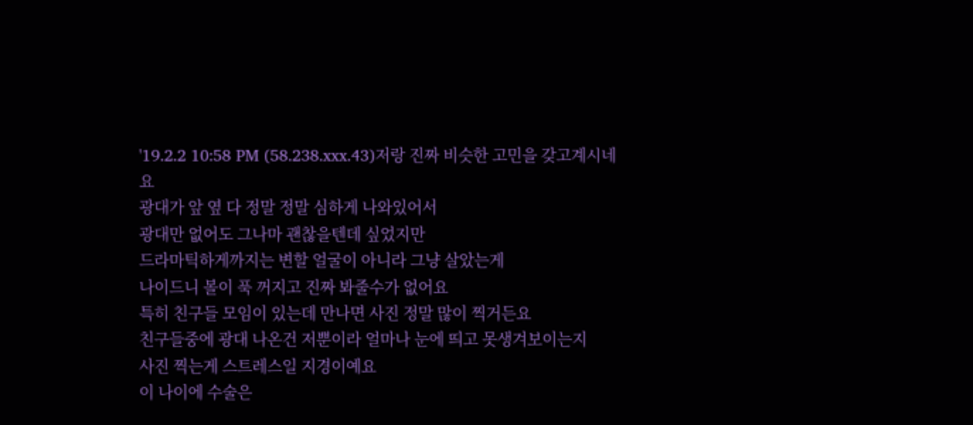'19.2.2 10:58 PM (58.238.xxx.43)저랑 진짜 비슷한 고민을 갖고계시네요
광대가 앞 옆 다 정말 정말 심하게 나와있어서
광대만 없어도 그나마 괜찮을텐데 싶었지만
드라마틱하게까지는 변할 얼굴이 아니라 그냥 살았는게
나이드니 볼이 푹 꺼지고 진짜 봐줄수가 없어요
특히 친구들 모임이 있는데 만나면 사진 정말 많이 찍거든요
친구들중에 광대 나온건 저뿐이라 얼마나 눈에 띄고 못생겨보이는지
사진 찍는게 스트레스일 지경이예요
이 나이에 수술은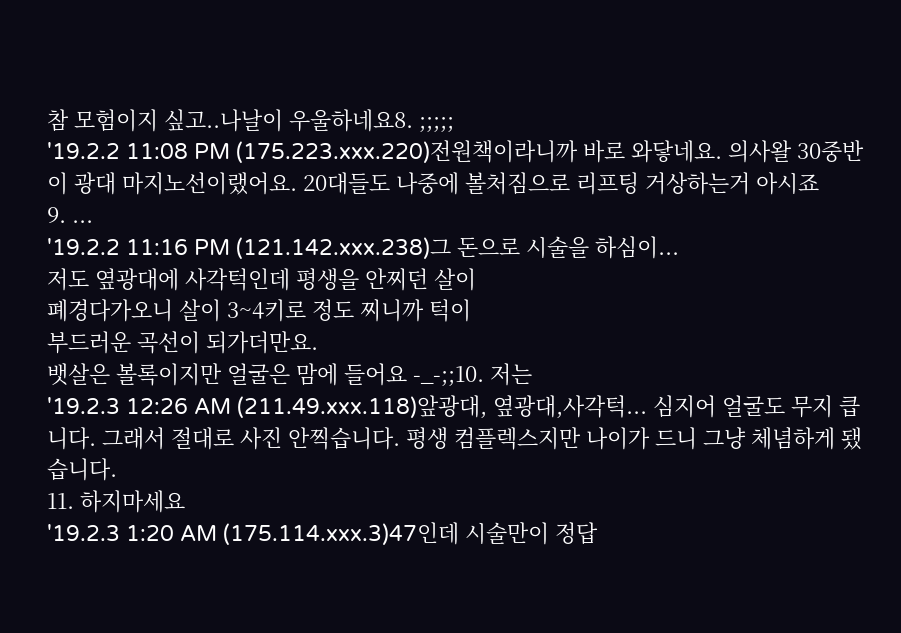참 모험이지 싶고..나날이 우울하네요8. ;;;;;
'19.2.2 11:08 PM (175.223.xxx.220)전원책이라니까 바로 와닿네요. 의사왈 30중반이 광대 마지노선이랬어요. 20대들도 나중에 볼처짐으로 리프팅 거상하는거 아시죠
9. ...
'19.2.2 11:16 PM (121.142.xxx.238)그 돈으로 시술을 하심이...
저도 옆광대에 사각턱인데 평생을 안찌던 살이
폐경다가오니 살이 3~4키로 정도 찌니까 턱이
부드러운 곡선이 되가더만요.
뱃살은 볼록이지만 얼굴은 맘에 들어요 -_-;;10. 저는
'19.2.3 12:26 AM (211.49.xxx.118)앞광대, 옆광대,사각턱... 심지어 얼굴도 무지 큽니다. 그래서 절대로 사진 안찍습니다. 평생 컴플렉스지만 나이가 드니 그냥 체념하게 됐습니다.
11. 하지마세요
'19.2.3 1:20 AM (175.114.xxx.3)47인데 시술만이 정답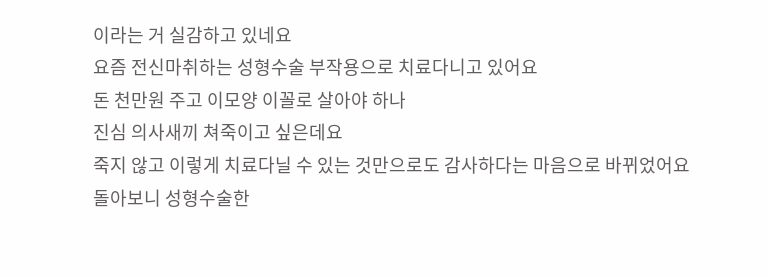이라는 거 실감하고 있네요
요즘 전신마취하는 성형수술 부작용으로 치료다니고 있어요
돈 천만원 주고 이모양 이꼴로 살아야 하나
진심 의사새끼 쳐죽이고 싶은데요
죽지 않고 이렇게 치료다닐 수 있는 것만으로도 감사하다는 마음으로 바뀌었어요
돌아보니 성형수술한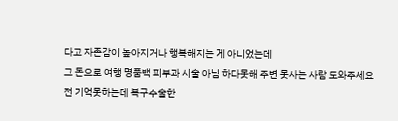다고 자존감이 높아지거나 행복해지는 게 아니었는데
그 돈으로 여행 명품백 피부과 시술 아님 하다못해 주변 못사는 사람 도와주세요
전 기억못하는데 복구수술한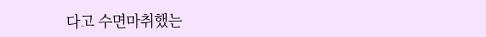다고 수면마취했는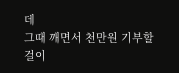데
그때 깨면서 천만원 기부할걸이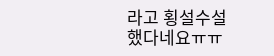라고 횡설수설했다네요ㅠㅠ